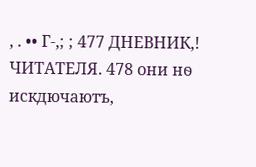, . •• Г-,; ; 477 ДНЕВНИК,! ЧИТАТЕЛЯ. 478 они нѳ искдючаютъ,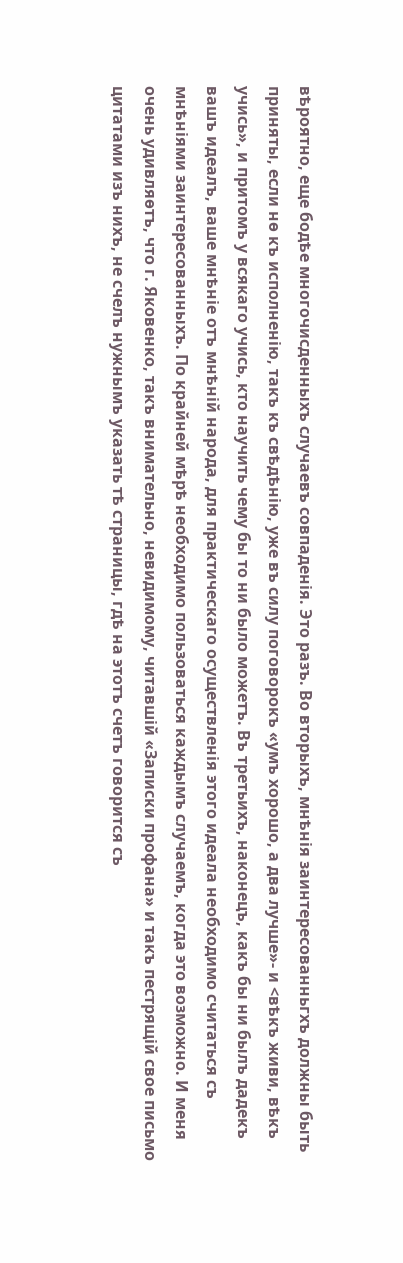вѣроятно, еще бодѣе многочисденныхъ случаевъ совпаденія. Это разъ. Во вторыхъ, мнѣнія заинтересованньгхъ должны быть приняты, если нѳ къ исполненію, такъ къ свѣдѣнію, уже въ силу поговорокъ «умъ хорошо, а два лучше»- и <вѣкъ живи, вѣкъ учись», и притомъ у всякаго учись, кто научить чему бы то ни было можетъ. Въ третьихъ, наконецъ, какъ бы ни былъ дадекъ вашъ идеалъ, ваше мнѣніе отъ мнѣній народа, для практическаго осуществленія этого идеала необходимо считаться съ мнѣніями заинтересованныхъ. По крайней мѣрѣ необходимо пользоваться каждымъ случаемъ, когда это возможно. И меня очень удивляѳтъ, что г. Яковенко, такъ внимательно, невидимому, читавшій «Записки профана» и такъ пестрящій свое письмо цитатами изъ нихъ, не счелъ нужнымъ указать тѣ страницы, гдѣ на этотъ счетъ говорится съ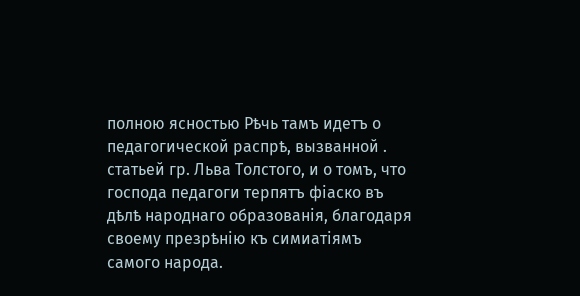полною ясностью Рѣчь тамъ идетъ о педагогической распрѣ, вызванной . статьей гр. Льва Толстого, и о томъ, что господа педагоги терпятъ фіаско въ дѣлѣ народнаго образованія, благодаря своему презрѣнію къ симиатіямъ самого народа.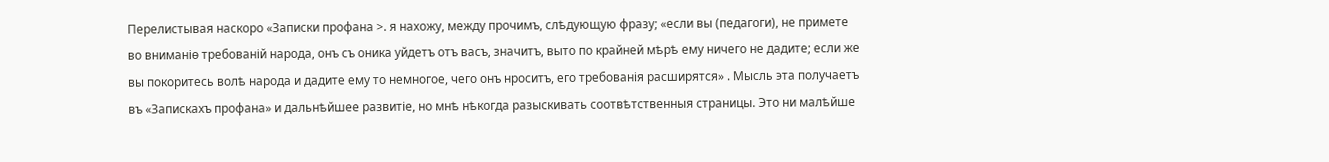Перелистывая наскоро «Записки профана >. я нахожу, между прочимъ, слѣдующую фразу; «если вы (педагоги), не примете во вниманіѳ требованій народа, онъ съ оника уйдетъ отъ васъ, значитъ, выто по крайней мѣрѣ ему ничего не дадите; если же вы покоритесь волѣ народа и дадите ему то немногое, чего онъ нроситъ, его требованія расширятся» . Мысль эта получаетъ въ «Запискахъ профана» и дальнѣйшее развитіе, но мнѣ нѣкогда разыскивать соотвѣтственныя страницы. Это ни малѣйше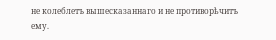не колеблетъ вышесказаннаго и не противорѣчитъ ему.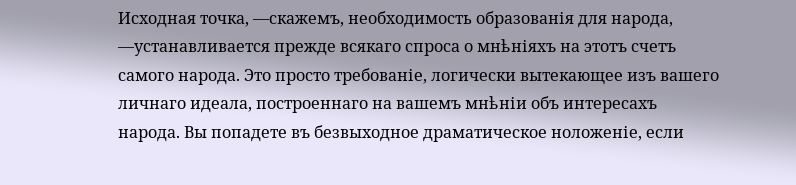Исходная точка, —скажемъ, необходимость образованія для народа, —устанавливается прежде всякаго спроса о мнѣніяхъ на этотъ счетъ самого народа. Это просто требованіе, логически вытекающее изъ вашего личнаго идеала, построеннаго на вашемъ мнѣніи объ интересахъ народа. Вы попадете въ безвыходное драматическое ноложеніе, если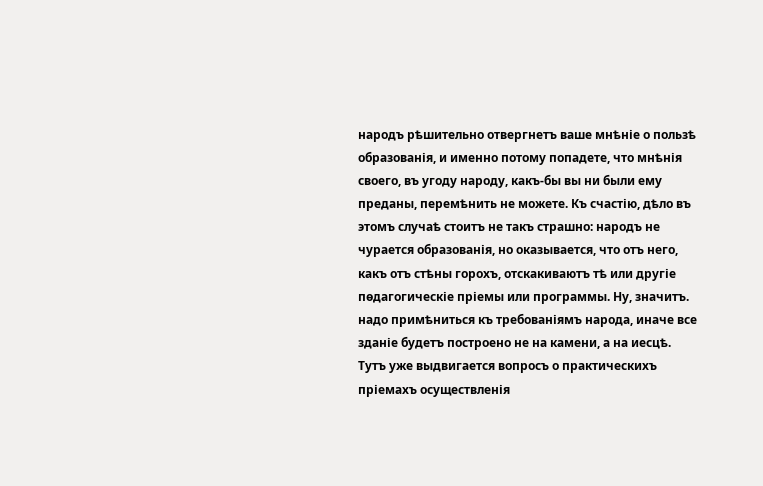народъ рѣшительно отвергнетъ ваше мнѣніе о пользѣ образованія, и именно потому попадете, что мнѣнія своего, въ угоду народу, какъ-бы вы ни были ему преданы, перемѣнить не можете. Къ счастію, дѣло въ этомъ случаѣ стоитъ не такъ страшно: народъ не чурается образованія, но оказывается, что отъ него, какъ отъ стѣны горохъ, отскакиваютъ тѣ или другіе пѳдагогическіе пріемы или программы. Ну, значитъ. надо примѣниться къ требованіямъ народа, иначе все зданіе будетъ построено не на камени, а на иесцѣ. Тутъ уже выдвигается вопросъ о практическихъ пріемахъ осуществленія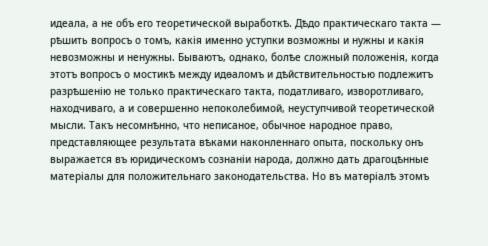идеала, а не объ его теоретической выработкѣ. Дѣдо практическаго такта — рѣшить вопросъ о томъ, какія именно уступки возможны и нужны и какія невозможны и ненужны. Бываютъ, однако, болѣе сложный положенія, когда этотъ вопросъ о мостикѣ между идѳаломъ и дѣйствительностью подлежитъ разрѣшенію не только практическаго такта, податливаго, изворотливаго, находчиваго, а и совершенно непоколебимой, неуступчивой теоретической мысли. Такъ несомнѣнно, что неписаное, обычное народное право, представляющее результата вѣками наконленнаго опыта, поскольку онъ выражается въ юридическомъ сознаніи народа, должно дать драгоцѣнные матеріалы для положительнаго законодательства. Но въ матѳріалѣ этомъ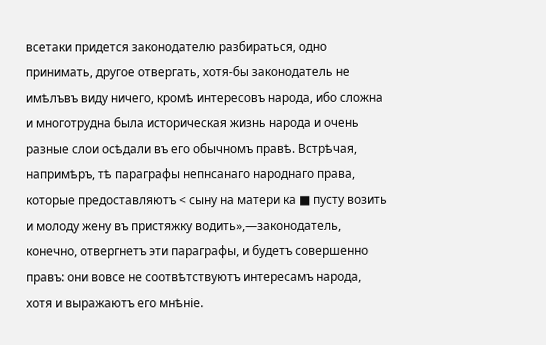всетаки придется законодателю разбираться, одно принимать, другое отвергать, хотя-бы законодатель не имѣлъвъ виду ничего, кромѣ интересовъ народа, ибо сложна и многотрудна была историческая жизнь народа и очень разные слои осѣдали въ его обычномъ правѣ. Встрѣчая, напримѣръ, тѣ параграфы непнсанаго народнаго права, которые предоставляютъ < сыну на матери ка ■ пусту возить и молоду жену въ пристяжку водить»,—законодатель, конечно, отвергнетъ эти параграфы, и будетъ совершенно правъ: они вовсе не соотвѣтствуютъ интересамъ народа, хотя и выражаютъ его мнѣніе.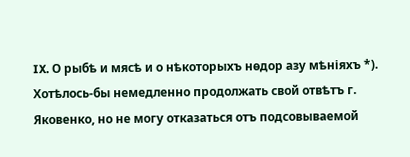IX. О рыбѣ и мясѣ и о нѣкоторыхъ нѳдор азу мѣніяхъ *). Хотѣлось-бы немедленно продолжать свой отвѣтъ г. Яковенко, но не могу отказаться отъ подсовываемой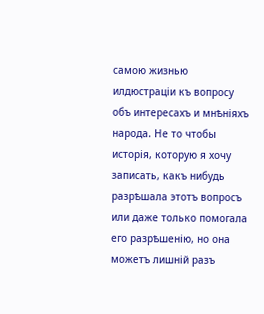самою жизнью илдюстраціи къ вопросу объ интересахъ и мнѣніяхъ народа. Не то чтобы исторія, которую я хочу записать, какъ нибудь разрѣшала этотъ вопросъ или даже только помогала его разрѣшенію, но она можетъ лишній разъ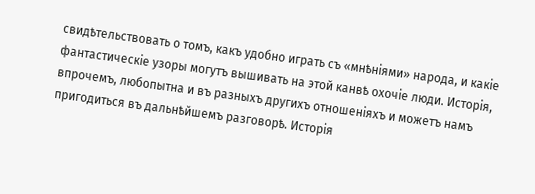свидѣтельствовать о томъ, какъ удобно играть съ «мнѣніями» народа, и какіе фантастическіе узоры могутъ вышивать на этой канвѣ охочіе люди. Исторія, впрочемъ, любопытна и въ разныхъ другихъ отношеніяхъ и можетъ намъ пригодиться въ дальнѣйшемъ разговорѣ. Исторія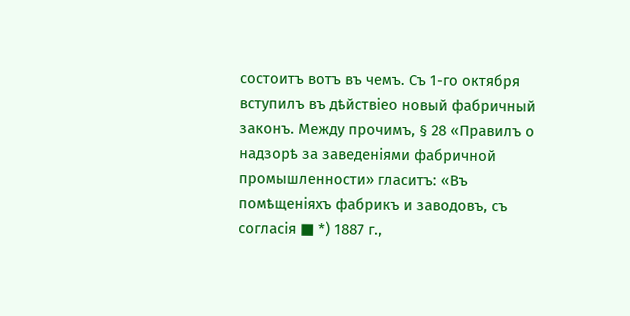состоитъ вотъ въ чемъ. Съ 1-го октября вступилъ въ дѣйствіео новый фабричный законъ. Между прочимъ, § 28 «Правилъ о надзорѣ за заведеніями фабричной промышленности» гласитъ: «Въ помѣщеніяхъ фабрикъ и заводовъ, съ согласія ■ *) 1887 г.,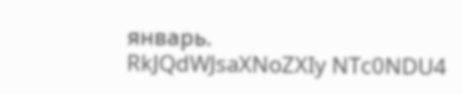январь.
RkJQdWJsaXNoZXIy NTc0NDU4